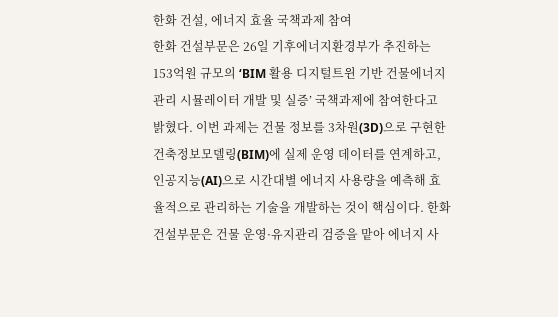한화 건설, 에너지 효율 국책과제 참여
한화 건설부문은 26일 기후에너지환경부가 추진하는 153억원 규모의 ‘BIM 활용 디지털트윈 기반 건물에너지 관리 시뮬레이터 개발 및 실증’ 국책과제에 참여한다고 밝혔다. 이번 과제는 건물 정보를 3차원(3D)으로 구현한 건축정보모델링(BIM)에 실제 운영 데이터를 연계하고, 인공지능(AI)으로 시간대별 에너지 사용량을 예측해 효율적으로 관리하는 기술을 개발하는 것이 핵심이다. 한화 건설부문은 건물 운영·유지관리 검증을 맡아 에너지 사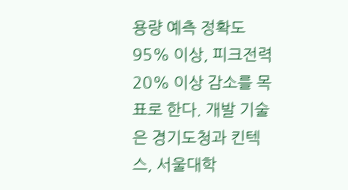용량 예측 정확도 95% 이상, 피크전력 20% 이상 감소를 목표로 한다. 개발 기술은 경기도청과 킨텍스, 서울대학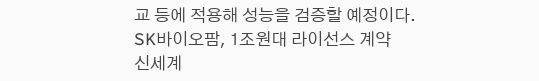교 등에 적용해 성능을 검증할 예정이다.
SK바이오팜, 1조원대 라이선스 계약
신세계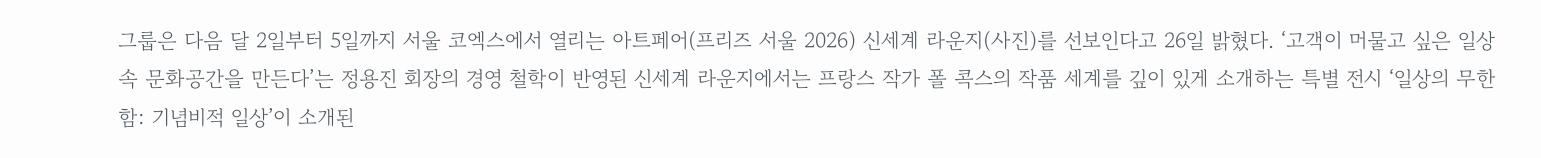그룹은 다음 달 2일부터 5일까지 서울 코엑스에서 열리는 아트페어(프리즈 서울 2026) 신세계 라운지(사진)를 선보인다고 26일 밝혔다. ‘고객이 머물고 싶은 일상 속 문화공간을 만든다’는 정용진 회장의 경영 철학이 반영된 신세계 라운지에서는 프랑스 작가 폴 콕스의 작품 세계를 깊이 있게 소개하는 특별 전시 ‘일상의 무한함: 기념비적 일상’이 소개된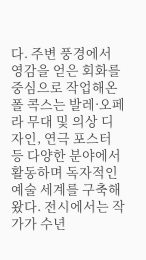다. 주변 풍경에서 영감을 얻은 회화를 중심으로 작업해온 폴 콕스는 발레·오페라 무대 및 의상 디자인, 연극 포스터 등 다양한 분야에서 활동하며 독자적인 예술 세계를 구축해왔다. 전시에서는 작가가 수년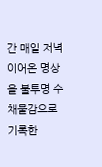간 매일 저녁 이어온 명상을 불투명 수채물감으로 기록한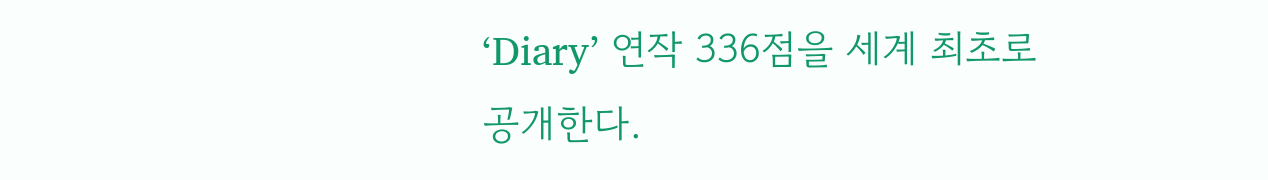‘Diary’ 연작 336점을 세계 최초로 공개한다.